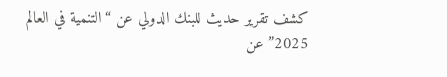كشف تقرير حديث للبنك الدولي عن “التنمية في العالم 2025” عن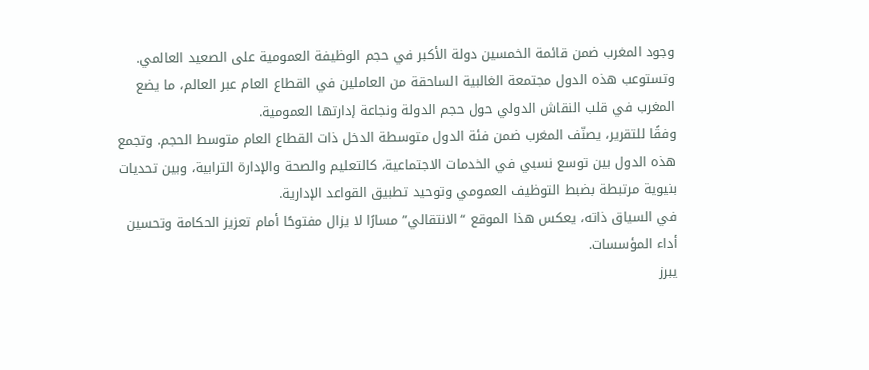وجود المغرب ضمن قائمة الخمسين دولة الأكبر في حجم الوظيفة العمومية على الصعيد العالمي. وتستوعب هذه الدول مجتمعة الغالبية الساحقة من العاملين في القطاع العام عبر العالم، ما يضع المغرب في قلب النقاش الدولي حول حجم الدولة ونجاعة إدارتها العمومية.
وفقًا للتقرير، يصنّف المغرب ضمن فئة الدول متوسطة الدخل ذات القطاع العام متوسط الحجم. وتجمع هذه الدول بين توسع نسبي في الخدمات الاجتماعية، كالتعليم والصحة والإدارة الترابية، وبين تحديات بنيوية مرتبطة بضبط التوظيف العمومي وتوحيد تطبيق القواعد الإدارية.
في السياق ذاته، يعكس هذا الموقع “الانتقالي” مسارًا لا يزال مفتوحًا أمام تعزيز الحكامة وتحسين أداء المؤسسات.
يبرز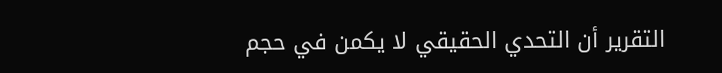التقرير أن التحدي الحقيقي لا يكمن في حجم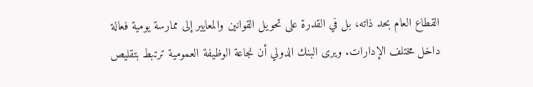القطاع العام بحد ذاته، بل في القدرة على تحويل القوانين والمعايير إلى ممارسة يومية فعالة داخل مختلف الإدارات. ويرى البنك الدولي أن نجاعة الوظيفة العمومية ترتبط بتقليص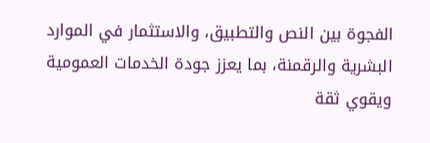الفجوة بين النص والتطبيق، والاستثمار في الموارد البشرية والرقمنة، بما يعزز جودة الخدمات العمومية ويقوي ثقة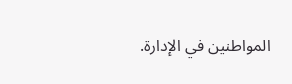المواطنين في الإدارة.